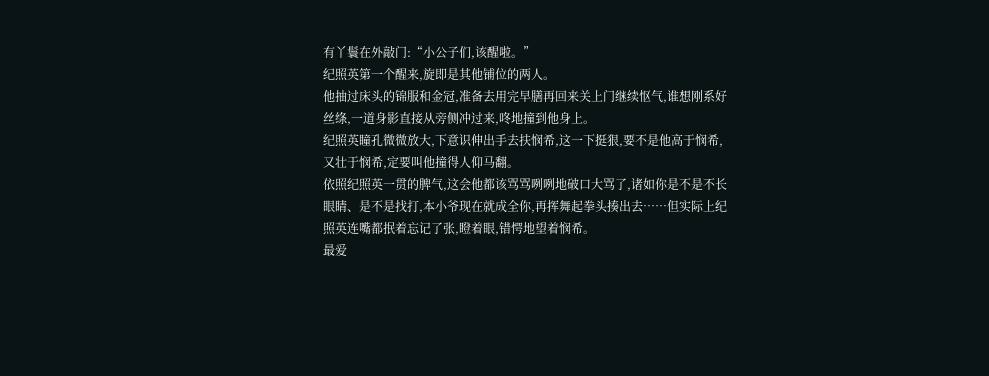有丫鬟在外敲门:“小公子们,该醒啦。”
纪照英第一个醒来,旋即是其他铺位的两人。
他抽过床头的锦服和金冠,准备去用完早膳再回来关上门继续怄气,谁想刚系好丝绦,一道身影直接从旁侧冲过来,咚地撞到他身上。
纪照英瞳孔微微放大,下意识伸出手去扶悯希,这一下挺狠,要不是他高于悯希,又壮于悯希,定要叫他撞得人仰马翻。
依照纪照英一贯的脾气,这会他都该骂骂咧咧地破口大骂了,诸如你是不是不长眼睛、是不是找打,本小爷现在就成全你,再挥舞起拳头揍出去……但实际上纪照英连嘴都抿着忘记了张,瞪着眼,错愕地望着悯希。
最爱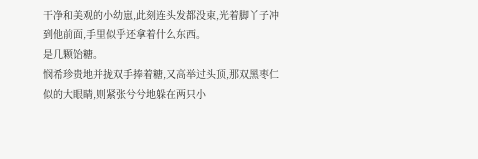干净和美观的小幼崽,此刻连头发都没束,光着脚丫子冲到他前面,手里似乎还拿着什么东西。
是几颗饴糖。
悯希珍贵地并拢双手捧着糖,又高举过头顶,那双黑枣仁似的大眼睛,则紧张兮兮地躲在两只小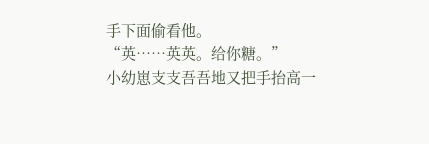手下面偷看他。
“英……英英。给你糖。”
小幼崽支支吾吾地又把手抬高一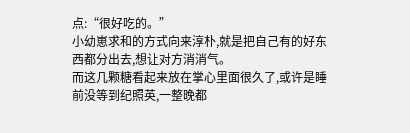点:“很好吃的。”
小幼崽求和的方式向来淳朴,就是把自己有的好东西都分出去,想让对方消消气。
而这几颗糖看起来放在掌心里面很久了,或许是睡前没等到纪照英,一整晚都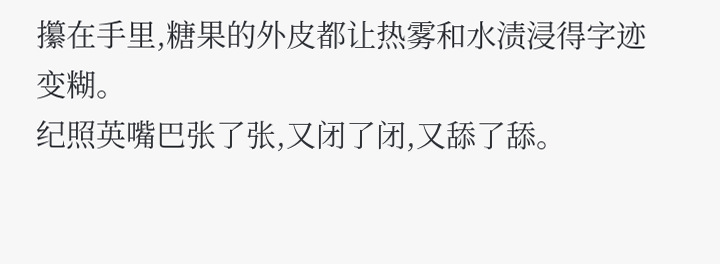攥在手里,糖果的外皮都让热雾和水渍浸得字迹变糊。
纪照英嘴巴张了张,又闭了闭,又舔了舔。